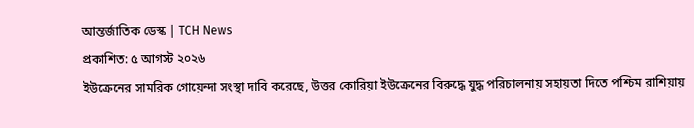আন্তর্জাতিক ডেস্ক | TCH News
প্রকাশিত: ৫ আগস্ট ২০২৬
ইউক্রেনের সামরিক গোয়েন্দা সংস্থা দাবি করেছে, উত্তর কোরিয়া ইউক্রেনের বিরুদ্ধে যুদ্ধ পরিচালনায় সহায়তা দিতে পশ্চিম রাশিয়ায়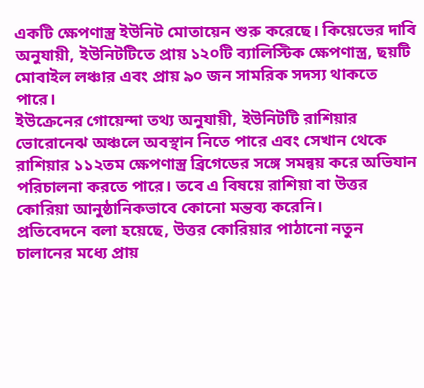একটি ক্ষেপণাস্ত্র ইউনিট মোতায়েন শুরু করেছে। কিয়েভের দাবি অনুযায়ী, ইউনিটটিতে প্রায় ১২০টি ব্যালিস্টিক ক্ষেপণাস্ত্র, ছয়টি মোবাইল লঞ্চার এবং প্রায় ৯০ জন সামরিক সদস্য থাকতে পারে।
ইউক্রেনের গোয়েন্দা তথ্য অনুযায়ী, ইউনিটটি রাশিয়ার ভোরোনেঝ অঞ্চলে অবস্থান নিতে পারে এবং সেখান থেকে রাশিয়ার ১১২তম ক্ষেপণাস্ত্র ব্রিগেডের সঙ্গে সমন্বয় করে অভিযান পরিচালনা করতে পারে। তবে এ বিষয়ে রাশিয়া বা উত্তর কোরিয়া আনুষ্ঠানিকভাবে কোনো মন্তব্য করেনি।
প্রতিবেদনে বলা হয়েছে, উত্তর কোরিয়ার পাঠানো নতুন চালানের মধ্যে প্রায়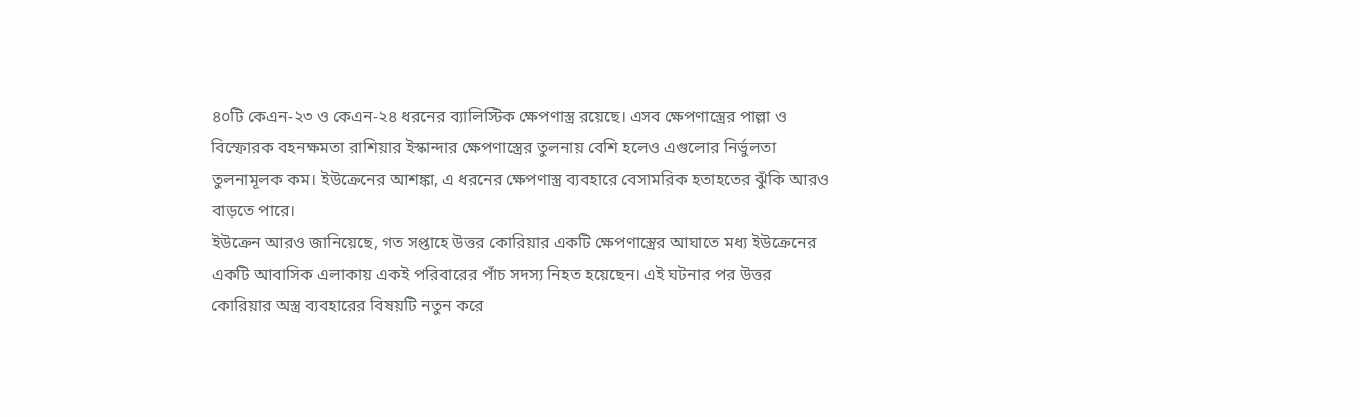৪০টি কেএন-২৩ ও কেএন-২৪ ধরনের ব্যালিস্টিক ক্ষেপণাস্ত্র রয়েছে। এসব ক্ষেপণাস্ত্রের পাল্লা ও বিস্ফোরক বহনক্ষমতা রাশিয়ার ইস্কান্দার ক্ষেপণাস্ত্রের তুলনায় বেশি হলেও এগুলোর নির্ভুলতা তুলনামূলক কম। ইউক্রেনের আশঙ্কা, এ ধরনের ক্ষেপণাস্ত্র ব্যবহারে বেসামরিক হতাহতের ঝুঁকি আরও বাড়তে পারে।
ইউক্রেন আরও জানিয়েছে, গত সপ্তাহে উত্তর কোরিয়ার একটি ক্ষেপণাস্ত্রের আঘাতে মধ্য ইউক্রেনের একটি আবাসিক এলাকায় একই পরিবারের পাঁচ সদস্য নিহত হয়েছেন। এই ঘটনার পর উত্তর কোরিয়ার অস্ত্র ব্যবহারের বিষয়টি নতুন করে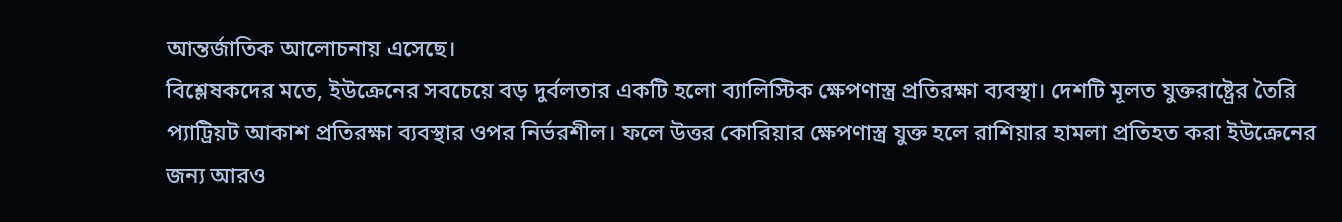আন্তর্জাতিক আলোচনায় এসেছে।
বিশ্লেষকদের মতে, ইউক্রেনের সবচেয়ে বড় দুর্বলতার একটি হলো ব্যালিস্টিক ক্ষেপণাস্ত্র প্রতিরক্ষা ব্যবস্থা। দেশটি মূলত যুক্তরাষ্ট্রের তৈরি প্যাট্রিয়ট আকাশ প্রতিরক্ষা ব্যবস্থার ওপর নির্ভরশীল। ফলে উত্তর কোরিয়ার ক্ষেপণাস্ত্র যুক্ত হলে রাশিয়ার হামলা প্রতিহত করা ইউক্রেনের জন্য আরও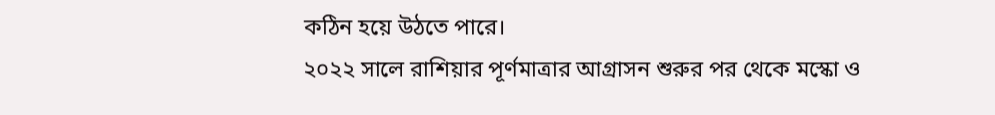কঠিন হয়ে উঠতে পারে।
২০২২ সালে রাশিয়ার পূর্ণমাত্রার আগ্রাসন শুরুর পর থেকে মস্কো ও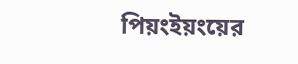পিয়ংইয়ংয়ের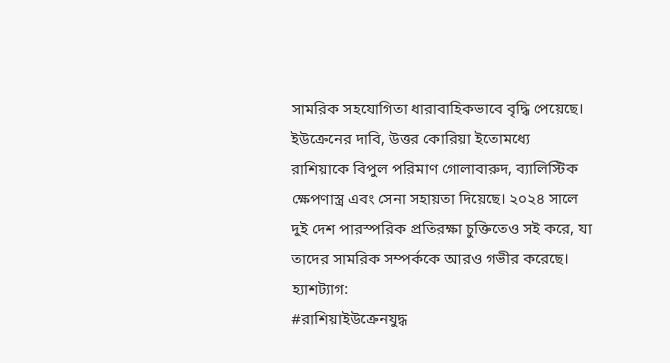সামরিক সহযোগিতা ধারাবাহিকভাবে বৃদ্ধি পেয়েছে। ইউক্রেনের দাবি, উত্তর কোরিয়া ইতোমধ্যে রাশিয়াকে বিপুল পরিমাণ গোলাবারুদ, ব্যালিস্টিক ক্ষেপণাস্ত্র এবং সেনা সহায়তা দিয়েছে। ২০২৪ সালে দুই দেশ পারস্পরিক প্রতিরক্ষা চুক্তিতেও সই করে, যা তাদের সামরিক সম্পর্ককে আরও গভীর করেছে।
হ্যাশট্যাগ:
#রাশিয়াইউক্রেনযুদ্ধ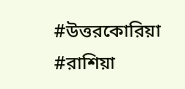#উত্তরকোরিয়া #রাশিয়া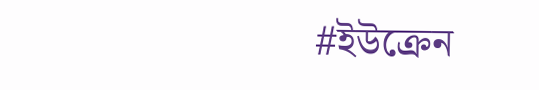#ইউক্রেন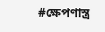#ক্ষেপণাস্ত্র